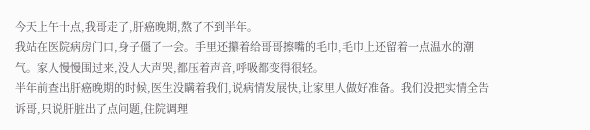今天上午十点,我哥走了,肝癌晚期,熬了不到半年。
我站在医院病房门口,身子僵了一会。手里还攥着给哥哥擦嘴的毛巾,毛巾上还留着一点温水的潮气。家人慢慢围过来,没人大声哭,都压着声音,呼吸都变得很轻。
半年前查出肝癌晚期的时候,医生没瞒着我们,说病情发展快,让家里人做好准备。我们没把实情全告诉哥,只说肝脏出了点问题,住院调理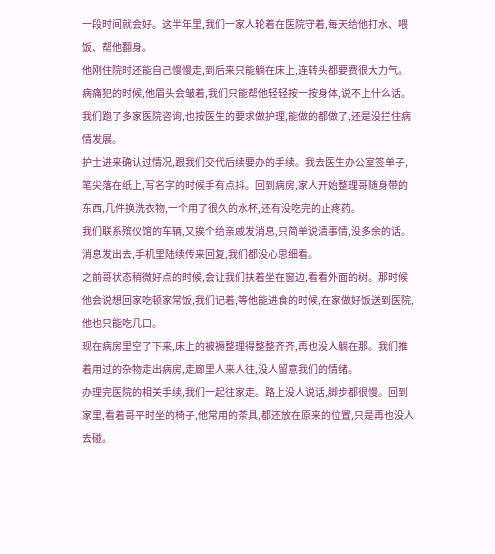一段时间就会好。这半年里,我们一家人轮着在医院守着,每天给他打水、喂饭、帮他翻身。
他刚住院时还能自己慢慢走,到后来只能躺在床上,连转头都要费很大力气。病痛犯的时候,他眉头会皱着,我们只能帮他轻轻按一按身体,说不上什么话。我们跑了多家医院咨询,也按医生的要求做护理,能做的都做了,还是没拦住病情发展。
护士进来确认过情况,跟我们交代后续要办的手续。我去医生办公室签单子,笔尖落在纸上,写名字的时候手有点抖。回到病房,家人开始整理哥随身带的东西,几件换洗衣物,一个用了很久的水杯,还有没吃完的止疼药。
我们联系殡仪馆的车辆,又挨个给亲戚发消息,只简单说清事情,没多余的话。消息发出去,手机里陆续传来回复,我们都没心思细看。
之前哥状态稍微好点的时候,会让我们扶着坐在窗边,看看外面的树。那时候他会说想回家吃顿家常饭,我们记着,等他能进食的时候,在家做好饭送到医院,他也只能吃几口。
现在病房里空了下来,床上的被褥整理得整整齐齐,再也没人躺在那。我们推着用过的杂物走出病房,走廊里人来人往,没人留意我们的情绪。
办理完医院的相关手续,我们一起往家走。路上没人说话,脚步都很慢。回到家里,看着哥平时坐的椅子,他常用的茶具,都还放在原来的位置,只是再也没人去碰。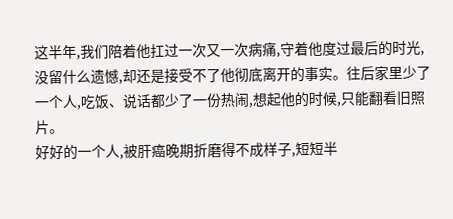这半年,我们陪着他扛过一次又一次病痛,守着他度过最后的时光,没留什么遗憾,却还是接受不了他彻底离开的事实。往后家里少了一个人,吃饭、说话都少了一份热闹,想起他的时候,只能翻看旧照片。
好好的一个人,被肝癌晚期折磨得不成样子,短短半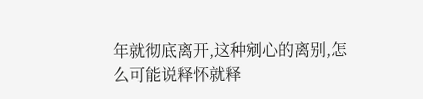年就彻底离开,这种剜心的离别,怎么可能说释怀就释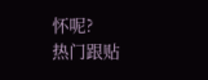怀呢?
热门跟贴